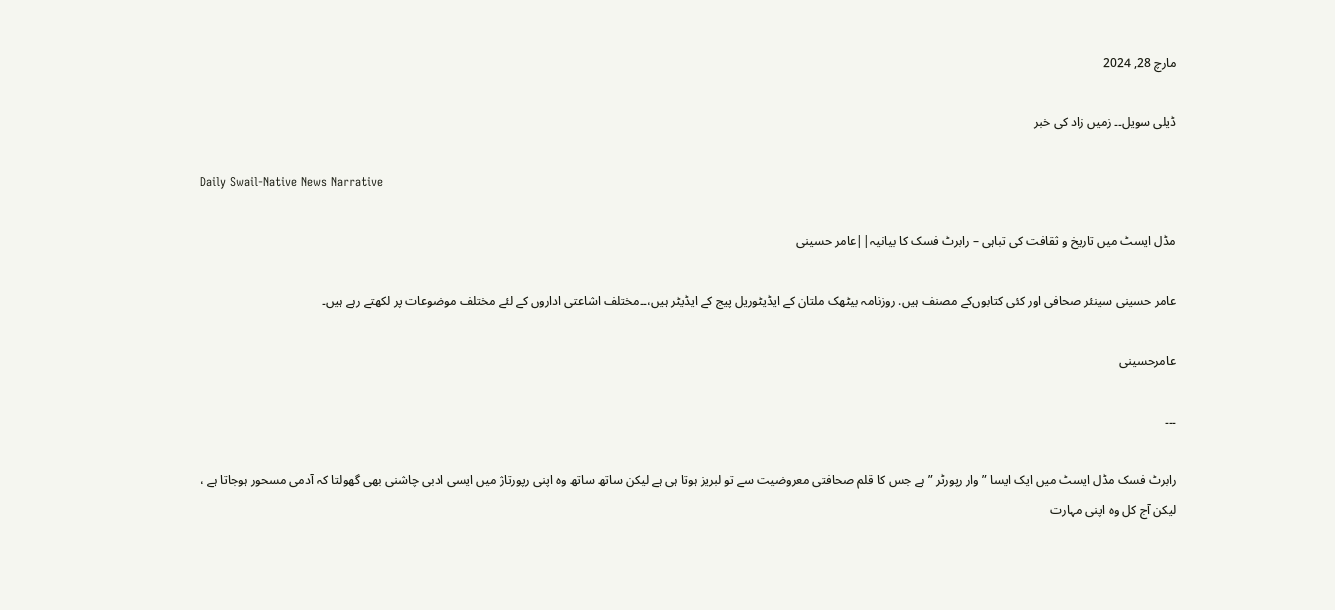مارچ 28, 2024

ڈیلی سویل۔۔ زمیں زاد کی خبر

Daily Swail-Native News Narrative

مڈل ایسٹ میں تاریخ و ثقافت کی تباہی – رابرٹ فسک کا بیانیہ||عامر حسینی

عامر حسینی سینئر صحافی اور کئی کتابوں‌کے مصنف ہیں. روزنامہ بیٹھک ملتان کے ایڈیٹوریل پیج کے ایڈیٹر ہیں،۔۔مختلف اشاعتی اداروں کے لئے مختلف موضوعات پر لکھتے رہے ہیں۔

عامرحسینی

۔۔۔

رابرٹ فسک مڈل ایسٹ میں ایک ایسا ” وار رپورٹر ” ہے جس کا قلم صحافتی معروضیت سے تو لبریز ہوتا ہی ہے لیکن ساتھ ساتھ وہ اپنی رپورتاژ میں ایسی ادبی چاشنی بھی گھولتا کہ آدمی مسحور ہوجاتا ہے ، لیکن آج کل وہ اپنی مہارت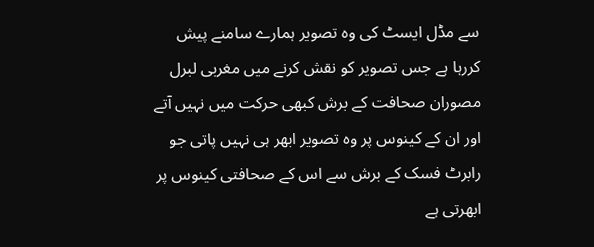سے مڈل ایسٹ کی وہ تصویر ہمارے سامنے پیش کررہا ہے جس تصویر کو نقش کرنے میں مغربی لبرل مصوران صحافت کے برش کبھی حرکت میں نہیں آتے اور ان کے کینوس پر وہ تصویر ابھر ہی نہیں پاتی جو رابرٹ فسک کے برش سے اس کے صحافتی کینوس پر ابھرتی ہے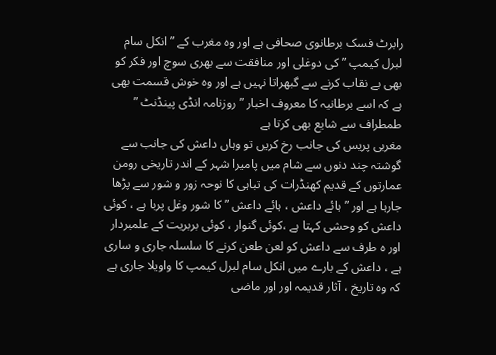رابرٹ فسک برطانوی صحافی ہے اور وہ مغرب کے ” انکل سام لبرل کیمپ ” کی دوغلی اور منافقت سے بھری سوچ اور فکر کو بھی بے نقاب کرنے سے گبھراتا نہیں ہے اور وہ خوش قسمت بھی ہے کہ اسے برطانیہ کا معروف اخبار ” روزنامہ انڈی پینڈنٹ ” طمطراف سے شایع بھی کرتا ہے
مغربی پریس کی جانب رخ کریں تو وہاں داعش کی جانب سے گوشتہ چند دنوں سے شام میں پامیرا شہر کے اندر تاريخی رومن عمارتوں کے قدیم کھنڈرات کی تباہی کا نوحہ زور و شور سے پڑھا جارہا ہے اور ” ہائے داعش ، ہائے داعش ” کا شور وغل پربا ہے ، کوئی داعش کو وحشی کہتا ہے ،کوئی گنوار ، کوئی بربریت کے علمبردار اور ہ طرف سے داعش کو لعن طعن کرنے کا سلسلہ جاری و ساری ہے ، داعش کے بارے میں انکل سام لبرل کیمپ کا واویلا جاری ہے کہ وہ تاريخ ، آثار قدیمہ اور اور ماضی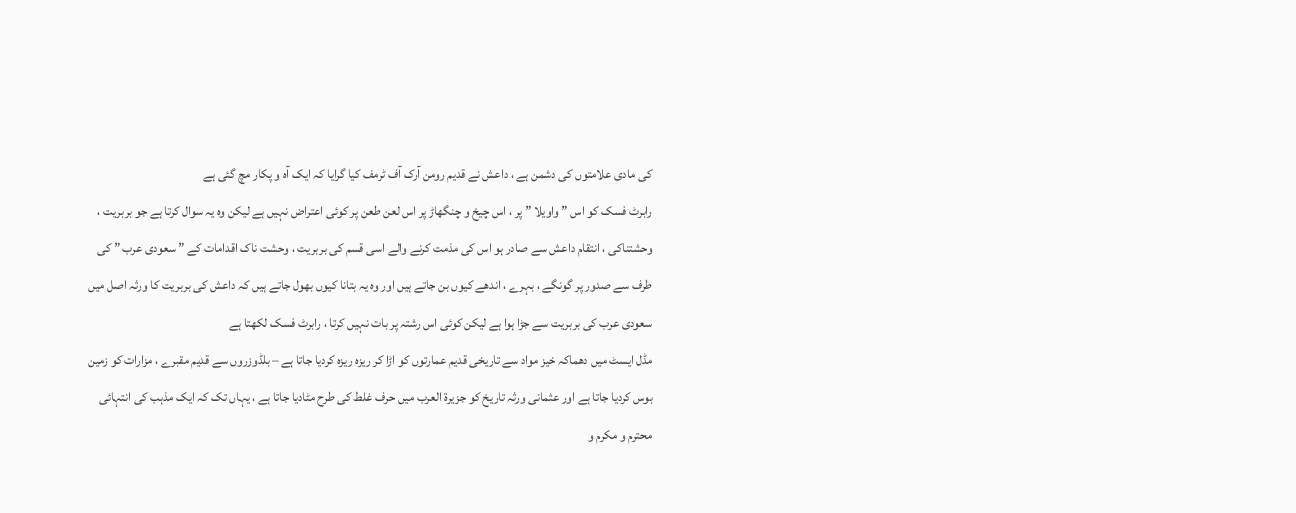کی مادی علامتوں کی دشمن ہے ، داعش نے قدیم رومن آرک آف ٹرمف کیا گرایا کہ ایک آہ و پکار مچ گئی ہے
رابرٹ فسک کو اس ” واویلا ” پر ، اس چیخ و چنگھاڑ پر اس لعن طعن پر کوئی اعتراض نہیں ہے لیکن وہ یہ سوال کرتا ہے جو بربریت ، وحشتناکی ، انتقام داعش سے صادر ہو اس کی مذمت کرنے والے اسی قسم کی بربریت ، وحشت ناک اقدامات کے ” سعودی عرب ” کی طرف سے صدور پر گونگے ، بہرے ، اندھے کیوں بن جاتے ہیں اور وہ یہ بتانا کیوں بھول جاتے ہیں کہ داعش کی بربریت کا ورثہ اصل میں سعودی عرب کی بربریت سے جڑا ہوا ہے لیکن کوئی اس رشتہ پر بات نہیں کرتا ، رابرٹ فسک لکھتا ہے
مڈل ایسٹ میں دھماکہ خیز مواد سے تاريخی قدیم عمارتوں کو اڑا کر ریزہ ریزہ کردیا جاتا ہے – بلڈوزروں سے قدیم مقبرے ، مزارات کو زمین بوس کردیا جاتا ہے اور عثمانی ورثہ تاريخ کو جزیرۃ العرب میں حرف غلط کی طرح مٹادیا جاتا ہے ، یہاں تک کہ ایک مذہب کی انتہائی محترم و مکرم و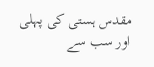مقدس ہستی کی پہلی اور سب سے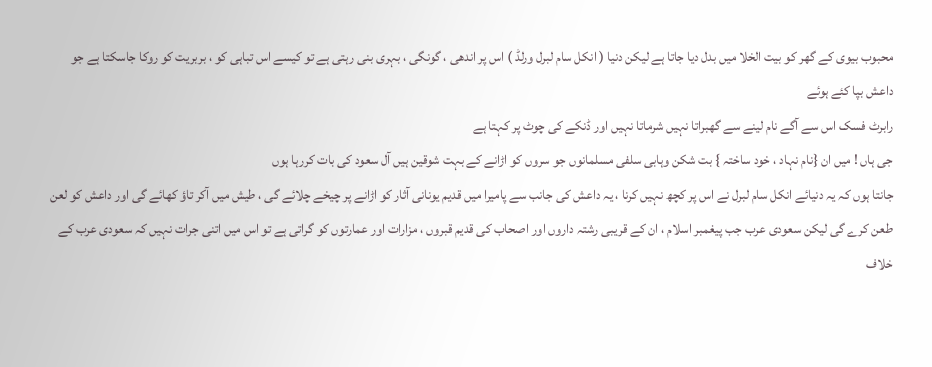محبوب بیوی کے گھر کو بیت الخلا میں بدل دیا جاتا ہے لیکن دنیا ( انکل سام لبرل ورلڈ ) اس پر اندھی ، گونگی ، بہری بنی رہتی ہے تو کیسے اس تباہی کو ، بربریت کو روکا جاسکتا ہے جو داعش بپا کئے ہوئے
رابرٹ فسک اس سے آگے نام لینے سے گھبراتا نہیں شرماتا نہیں اور ڈنکے کی چوٹ پر کہتا ہے
جی ہاں ! میں ان {نام نہاد ، خود ساختہ } بت شکن وہابی سلفی مسلمانوں جو سروں کو اڑانے کے بہت شوقین ہیں آل سعود کی بات کررہا ہوں
جانتا ہوں کہ یہ دنیائے انکل سام لبرل نے اس پر کچھ نہیں کرنا ، یہ داعش کی جانب سے پامیرا ميں قدیم یونانی آثار کو اڑانے پر چیخے چلائے گی ، طیش میں آکر تاؤ کھائے گی اور داعش کو لعن طعن کرے گی لیکن سعودی عرب جب پیغمبر اسلام ، ان کے قریبی رشتہ داروں اور اصحاب کی قدیم قبروں ، مزارات اور عمارتوں کو گراتی ہے تو اس میں اتنی جرات نہیں کہ سعودی عرب کے خلاف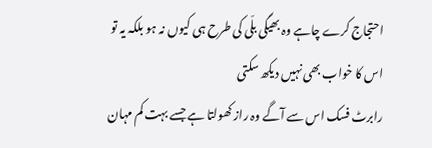احتجاج کرے چاہے وہ بھیگی بلّی کی طرح ہی کیوں نہ ہو بلکہ یہ تو اس کا خواب بھی نہیں دیکھ سکتی
رابرٹ فسک اس سے آگے وہ راز کھولتا ہے جسے بہت کم مہان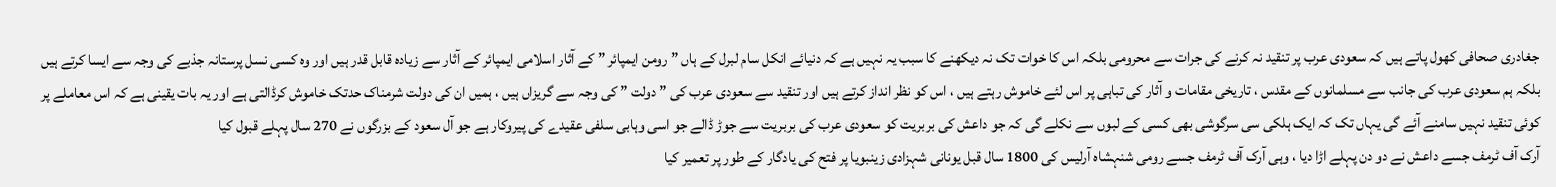جغادری صحافی کھول پاتے ہیں کہ سعودی عرب پر تنقید نہ کرنے کی جرات سے محرومی بلکہ اس کا خوات تک نہ دیکھنے کا سبب یہ نہیں ہے کہ دنیائے انکل سام لبرل کے ہاں ” رومن ایمپائر ” کے آثار اسلامی ایمپائر کے آثار سے زیادہ قابل قدر ہیں اور وہ کسی نسل پرستانہ جذبے کی وجہ سے ایسا کرتے ہیں بلکہ ہم سعودی عرب کی جانب سے مسلمانوں کے مقدس ، تاریخی مقامات و آثار کی تباہی پر اس لئے خاموش رہتے ہیں ، اس کو نظر انداز کرتے ہیں اور تنقید سے سعودی عرب کی ” دولت ” کی وجہ سے گریزاں ہیں ، ہمیں ان کی دولت شرمناک حدتک خاموش کرڈالتی ہے اور یہ بات یقینی ہے کہ اس معاملے پر کوئی تنقید نہیں سامنے آئے گی یہاں تک کہ ایک ہلکی سی سرگوشی بھی کسی کے لبوں سے نکلے گی کہ جو داعش کی بربریت کو سعودی عرب کی بربریت سے جوڑ ڈالے جو اسی وہابی سلفی عقیدے کی پیروکار ہے جو آل سعود کے بزرگوں نے 270 سال پہلے قبول کیا
آرک آف ٹرمف جسے داعش نے دو دن پہلے اڑا دیا ، وہی آرک آف ٹرمف جسے رومی شنہشاہ آرلیس کی 1800 سال قبل یونانی شہزادی زینبویا پر فتح کی یادگار کے طور پر تعمیر کیا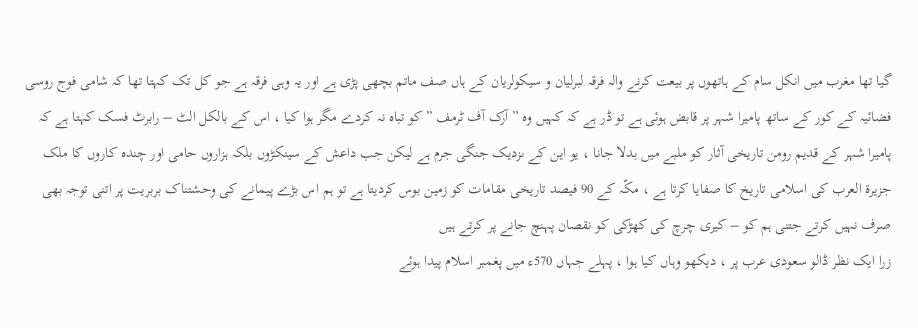گیا تھا مغرب میں انکل سام کے ہاتھوں پر بیعت کرنے والہ فرقہ لبرلیان و سیکولریان کے ہاں صف ماتم بچھی پڑی ہے اور یہ وہی فرقہ ہے جو کل تک کہتا تھا کہ شامی فوج روسی فضائیہ کے کور کے ساتھ پامیرا شہر پر قابض ہوئی ہے تو ڈر ہے کہ کہیں وہ ” آرک آف ٹرمف ” کو تباہ نہ کردے مگر ہوا کیا ، اس کے بالکل الٹ – رابرٹ فسک کہتا ہے کہ
پامیرا شہر کے قدیم رومن تاریخی آثار کو ملبے میں بدلا جانا ، یو این کے ںزدیک جنگی جرم ہے لیکن جب داعش کے سینکڑوں بلکہ ہزاروں حامی اور چندہ کاروں کا ملک جزیرۃ العرب کی اسلامی تاريخ کا صفایا کرتا ہے ، مکّہ کے 90 فیصد تاريخی مقامات کو زمین بوس کردیتا ہے تو ہم اس بڑے پیمانے کی وحشتناک بربریت پر اتنی توجہ بھی صرف نہیں کرتے جتنی ہم کو – کیری چرچ کی کھڑکی کو نقصان پہنچ جانے پر کرتے ہیں
زرا ایک نظر ڈالو سعودی عرب پر ، دیکھو وہاں کیا ہوا ، پہلے جہاں 570ء میں پغمبر اسلام پیدا ہوئے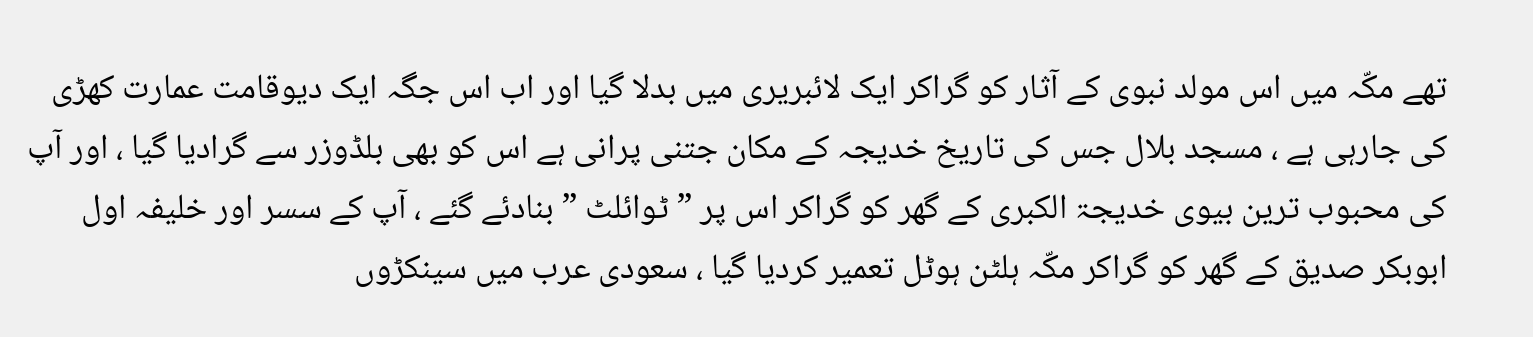تھے مکّہ میں اس مولد نبوی کے آثار کو گراکر ایک لائبریری میں بدلا گیا اور اب اس جگہ ایک دیوقامت عمارت کھڑی کی جارہی ہے ، مسجد بلال جس کی تاريخ خدیجہ کے مکان جتنی پرانی ہے اس کو بھی بلڈوزر سے گرادیا گیا ، اور آپ کی محبوب ترین بیوی خدیجۃ الکبری کے گھر کو گراکر اس پر ” ٹوائلٹ ” بنادئے گئے ، آپ کے سسر اور خلیفہ اول ابوبکر صدیق کے گھر کو گراکر مکّہ ہلٹن ہوٹل تعمیر کردیا گیا ، سعودی عرب میں سینکڑوں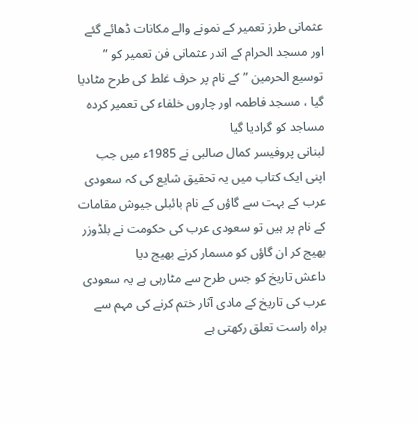عثمانی طرز تعمیر کے نمونے والے مکانات ڈھائے گئے اور مسجد الحرام کے اندر عثمانی فن تعمیر کو ” توسیع الحرمین ” کے نام پر حرف غلط کی طرح مٹادیا گیا ، مسجد فاطمہ اور چاروں خلفاء کی تعمیر کردہ مساجد کو گرادیا گیا
لبنانی پروفیسر کمال صالبی نے 1985ء ميں جب اپنی ایک کتاب میں یہ تحقیق شایع کی کہ سعودی عرب کے بہت سے گاؤں کے نام بائبلی جیوش مقامات کے نام پر ہیں تو سعودی عرب کی حکومت نے بلڈوزر بھیج کر ان گاؤں کو مسمار کرنے بھیج دیا
داعش تاريخ کو جس طرح سے مٹارہی ہے یہ سعودی عرب کی تاريخ کے مادی آثار ختم کرنے کی مہم سے براہ راست تعلق رکھتی ہے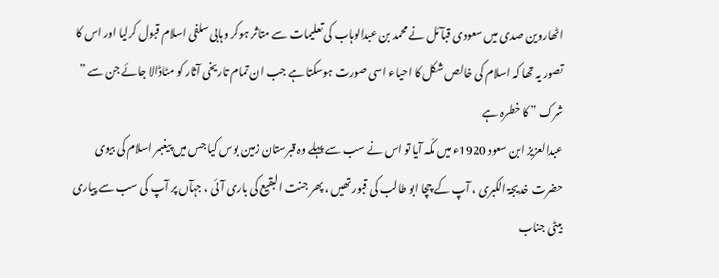اٹھاروین صدی میں سعودی قبآئل نے محمد بن عبدالوہاب کی تعلیمات سے متاثر ہوکر وہابی سلفی اسلام قبول کرلیا اور اس کا تصور یہ تھا کہ اسلام کی خالص شکل کا احیاء اسی صورت ہوسکتا ہے جب ان تمام تاریخی آثار کو مٹاڈالا جائے جن سے ” شرک ” کا خطرہ ہے
عبدالعزیز ابن سعود 1920ء میں مکّہ آیا تو اس نے سب سے پہلے وہ قبرستان زمین بوس کیا جس میں پیغبمر اسلام کی بیوی حضرت خدیجۃ الکبری ، آپ کے چچا ابو طالب کی قبور تھیں ، پھر جنت البقیع کی باری آئی ، جہآں پر آپ کی سب سے پیاری بیٹی جناب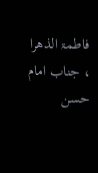فاطمۃ الذھرا ، جناب امام حسن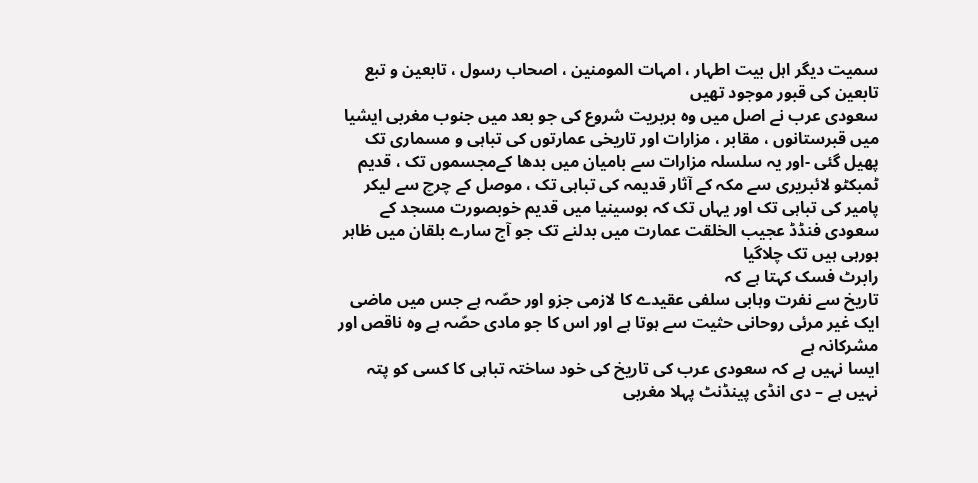سمیت دیگر اہل بیت اطہار ، امہات المومنین ، اصحاب رسول ، تابعین و تبع تابعین کی قبور موجود تھیں
سعودی عرب نے اصل میں وہ بربریت شروع کی جو بعد میں جنوب مغربی ایشیا میں قبرستانوں ، مقابر ، مزارات اور تاریخی عمارتوں کی تباہی و مسماری تک پھیل گئی -اور یہ سلسلہ مزارات سے بامیان میں بدھا کےمجسموں تک ، قدیم ٹمبکٹو لائبریری سے مکہ کے آثار قدیمہ کی تباہی تک ، موصل کے چرچ سے لیکر پامیر کی تباہی تک اور یہاں تک کہ بوسینیا میں قدیم خوبصورت مسجد کے سعودی فنڈڈ عجیب الخلقت عمارت میں بدلنے تک جو آج سارے بلقان میں ظاہر ہورہی ہیں تک چلاگیا
رابرٹ فسک کہتا ہے کہ
تاریخ سے نفرت وہابی سلفی عقیدے کا لازمی جزو اور حصّہ ہے جس میں ماضی ایک غیر مرئی روحانی حثیت سے ہوتا ہے اور اس کا جو مادی حصّہ ہے وہ ناقص اور مشرکانہ ہے
ایسا نہیں ہے کہ سعودی عرب کی تاریخ کی خود ساختہ تباہی کا کسی کو پتہ نہیں ہے – دی انڈی پینڈنٹ پہلا مغربی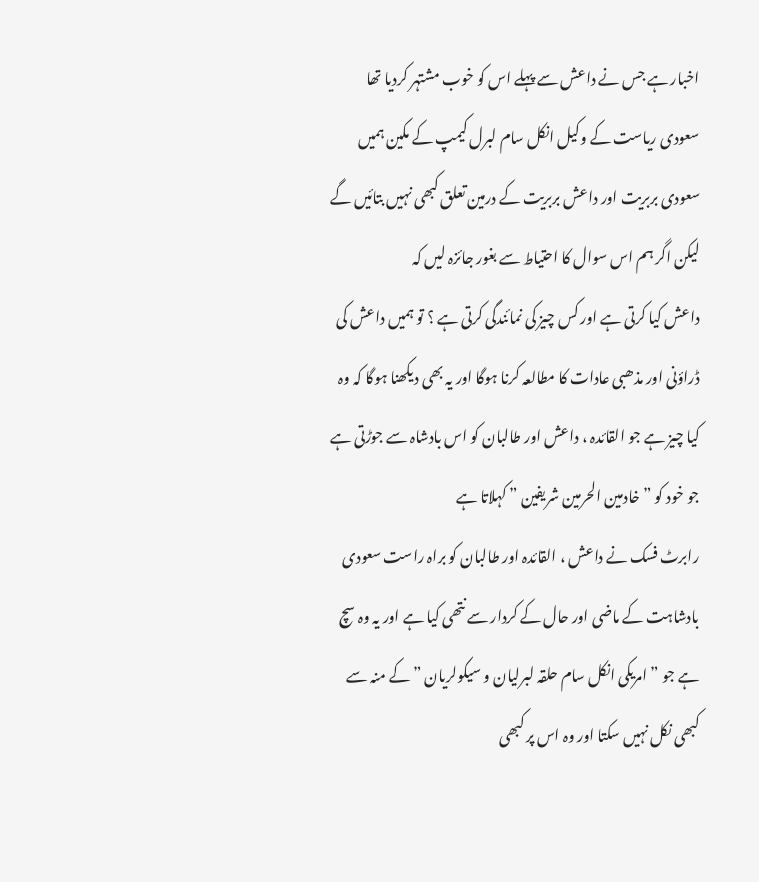اخبار ہے جس نے داعش سے پہلے اس کو خوب مشتہر کردیا تھا
سعودی ریاست کے وکیل انکل سام لبرل کیمپ کے مکین ہمیں سعودی بربریت اور داعش بربریت کے درمین تعلق کبھی نہیں بتائیں گے لیکن اگر ہم اس سوال کا احتیاط سے بغور جائزہ لیں کہ
داعش کیا کرتی ہے اور کس چیز کی نمائندگی کرتی ہے ؟ تو ہمیں داعش کی ڈراؤنی اور مذھبی عادات کا مطالعہ کرنا ہوگا اور یہ بھی دیکھنا ہوگا کہ وہ کیا چیز ہے جو القائدہ ، داعش اور طالبان کو اس بادشاہ سے جوڑتی ہے جو خود کو ” خادمین الحرمین شریفین ” کہلاتا ہے
رابرٹ فسک نے داعش ، القائدہ اور طالبان کو براہ راست سعودی بادشاہت کے ماضی اور حال کے کردار سے نتھی کیا ہے اور یہ وہ سچ ہے جو ” امریکی انکل سام حلقہ لبرلیان و سیکولریان ” کے منہ سے کبھی نکل نہیں سکتا اور وہ اس پر کبھی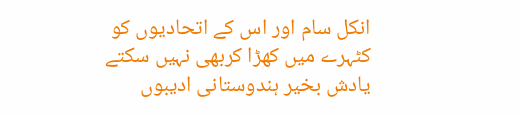انکل سام اور اس کے اتحادیوں کو کٹہرے میں کھڑا کربھی نہیں سکتے
یادش بخیر ہندوستانی ادیبوں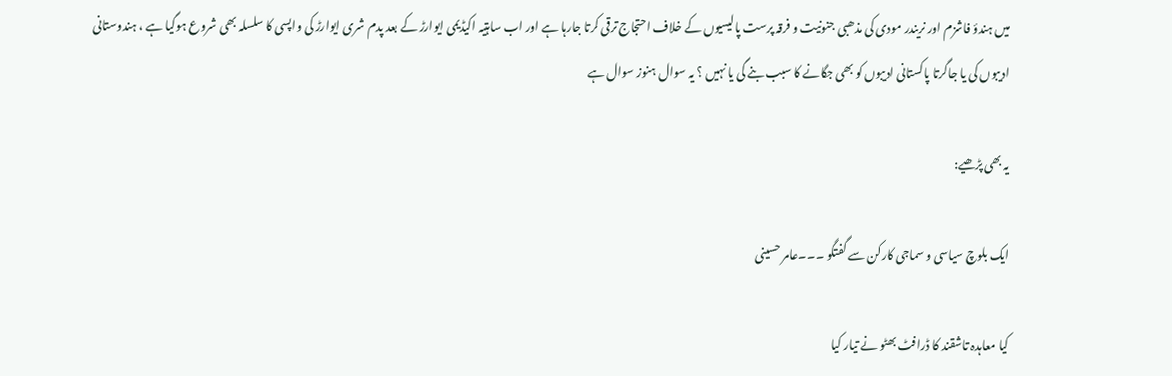میں ہندؤ فاشزم اور نریندر مودی کی مذھبی جنونیت و فرقہ پرست پالیسیوں کے خلاف احتجاج ترقی کرتا جارہا ہے اور اب ساہتیہ اکیڈیمی ایوارڑ کے بعد پدم شری ایوارڑ کی واپسی کا سلسلہ بھی شروع ہوگیا ہے ، ہندوستانی ادیبوں کی یا جاگرتا پاکستانی ادیبوں کو بھی جگانے کا سبب بنے گی یا نہیں ؟ یہ سوال ہنوز سوال ہے

یہ بھی پڑھیے:

ایک بلوچ سیاسی و سماجی کارکن سے گفتگو ۔۔۔عامر حسینی

کیا معاہدہ تاشقند کا ڈرافٹ بھٹو نے تیار کیا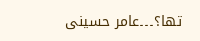تھا؟۔۔۔عامر حسینی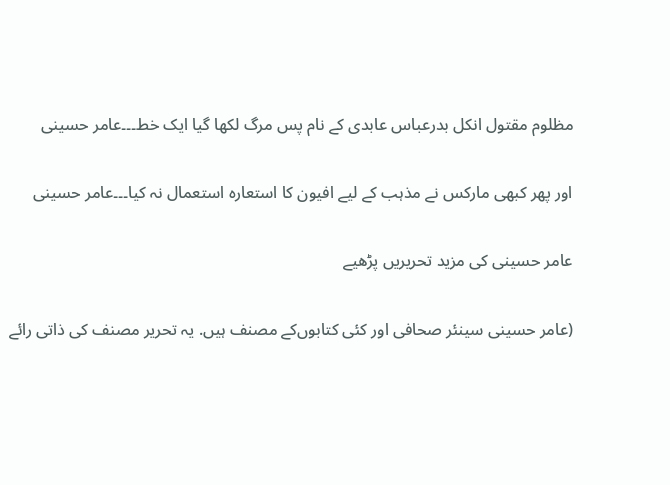مظلوم مقتول انکل بدرعباس عابدی کے نام پس مرگ لکھا گیا ایک خط۔۔۔عامر حسینی

اور پھر کبھی مارکس نے مذہب کے لیے افیون کا استعارہ استعمال نہ کیا۔۔۔عامر حسینی

عامر حسینی کی مزید تحریریں پڑھیے

(عامر حسینی سینئر صحافی اور کئی کتابوں‌کے مصنف ہیں. یہ تحریر مصنف کی ذاتی رائے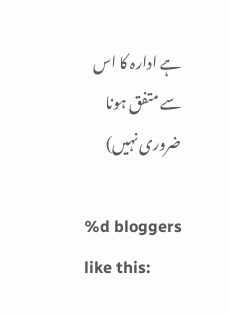ہے ادارہ کا اس سے متفق ہونا ضروری نہیں)

%d bloggers like this: